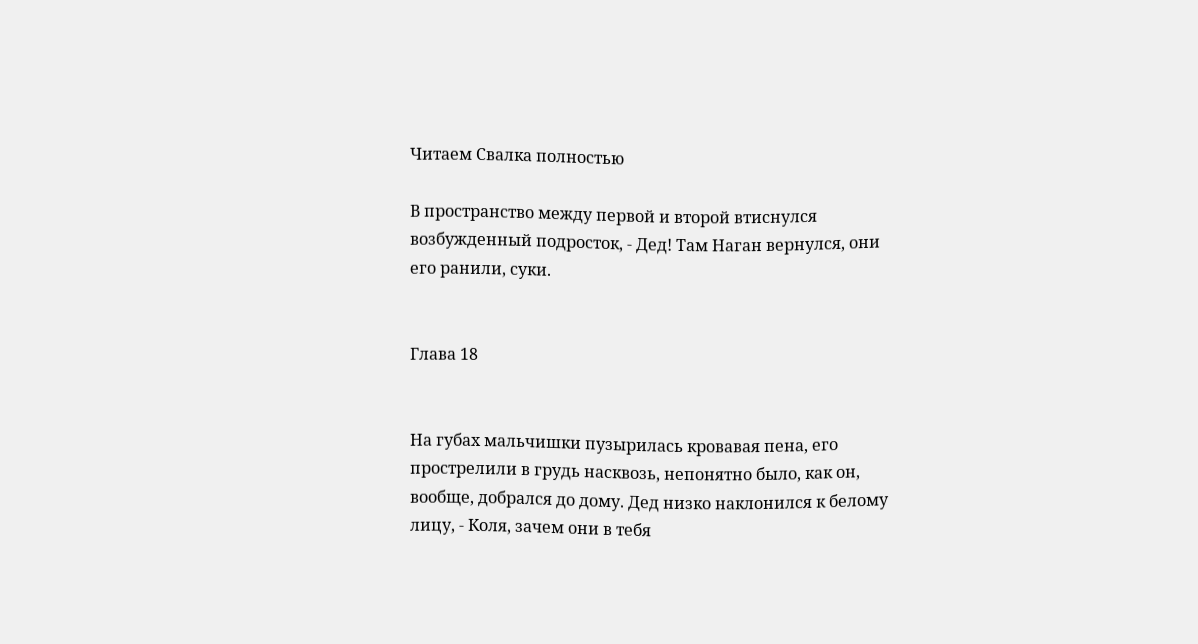Читаем Свалка полностью

В пространство между первой и второй втиснулся возбужденный подросток, - Дед! Там Наган вернулся, они его ранили, суки.


Глава 18


На губах мальчишки пузырилась кровавая пена, его прострелили в грудь насквозь, непонятно было, как он, вообще, добрался до дому. Дед низко наклонился к белому лицу, - Коля, зачем они в тебя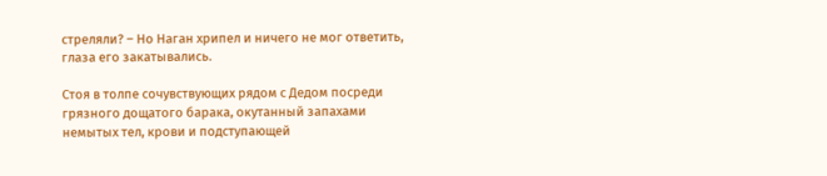стреляли? – Но Наган хрипел и ничего не мог ответить, глаза его закатывались.

Стоя в толпе сочувствующих рядом с Дедом посреди грязного дощатого барака, окутанный запахами немытых тел, крови и подступающей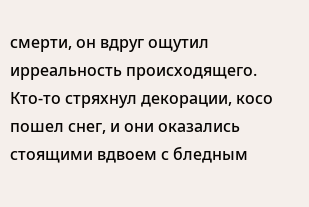смерти, он вдруг ощутил ирреальность происходящего. Кто-то стряхнул декорации, косо пошел снег, и они оказались стоящими вдвоем с бледным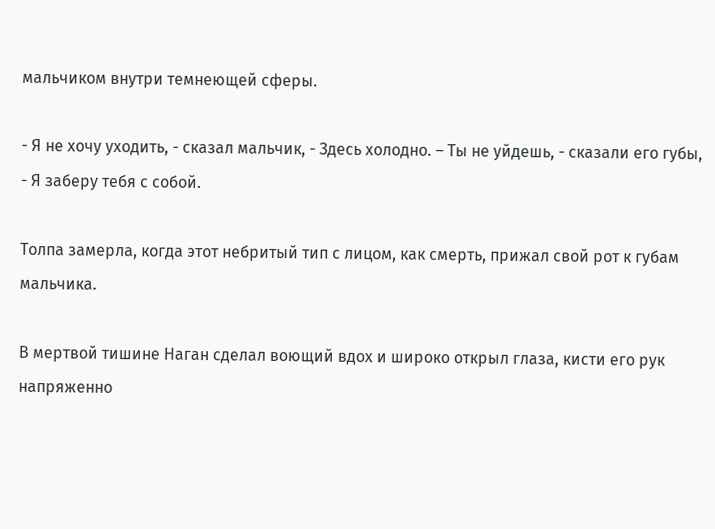мальчиком внутри темнеющей сферы.

- Я не хочу уходить, - сказал мальчик, - Здесь холодно. – Ты не уйдешь, - сказали его губы, - Я заберу тебя с собой.

Толпа замерла, когда этот небритый тип с лицом, как смерть, прижал свой рот к губам мальчика.

В мертвой тишине Наган сделал воющий вдох и широко открыл глаза, кисти его рук напряженно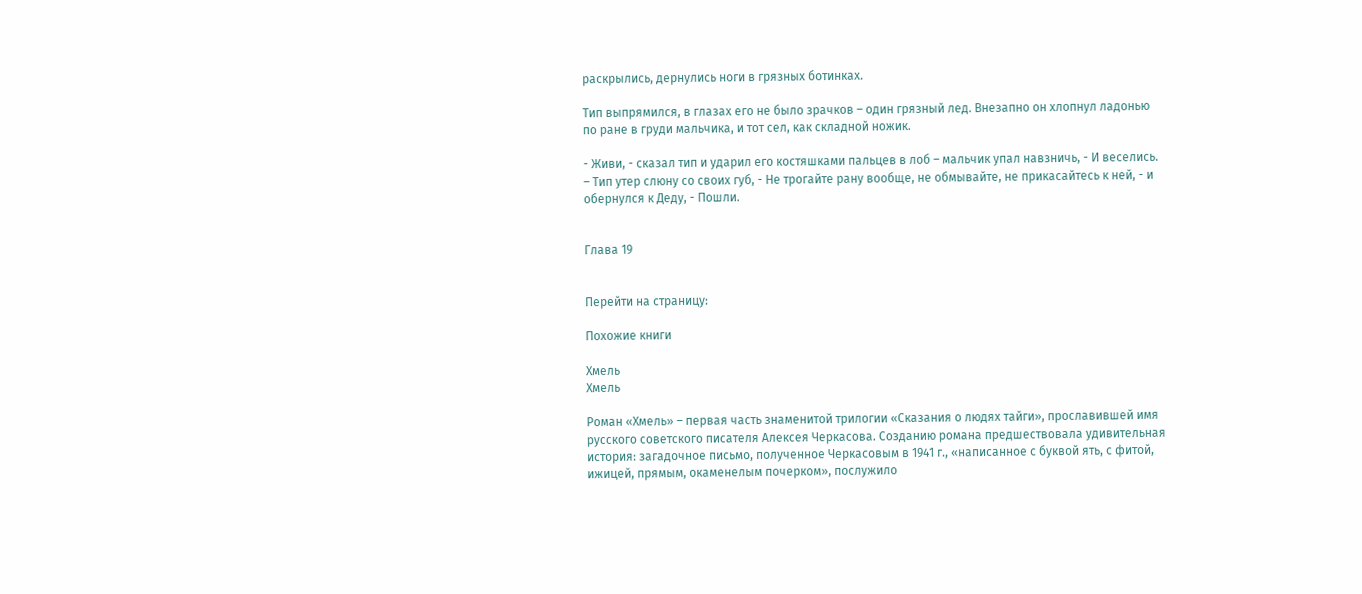раскрылись, дернулись ноги в грязных ботинках.

Тип выпрямился, в глазах его не было зрачков – один грязный лед. Внезапно он хлопнул ладонью по ране в груди мальчика, и тот сел, как складной ножик.

- Живи, - сказал тип и ударил его костяшками пальцев в лоб – мальчик упал навзничь, - И веселись. – Тип утер слюну со своих губ, - Не трогайте рану вообще, не обмывайте, не прикасайтесь к ней, - и обернулся к Деду, - Пошли.


Глава 19


Перейти на страницу:

Похожие книги

Хмель
Хмель

Роман «Хмель» – первая часть знаменитой трилогии «Сказания о людях тайги», прославившей имя русского советского писателя Алексея Черкасова. Созданию романа предшествовала удивительная история: загадочное письмо, полученное Черкасовым в 1941 г., «написанное с буквой ять, с фитой, ижицей, прямым, окаменелым почерком», послужило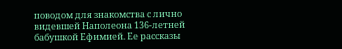поводом для знакомства с лично видевшей Наполеона 136-летней бабушкой Ефимией. Ее рассказы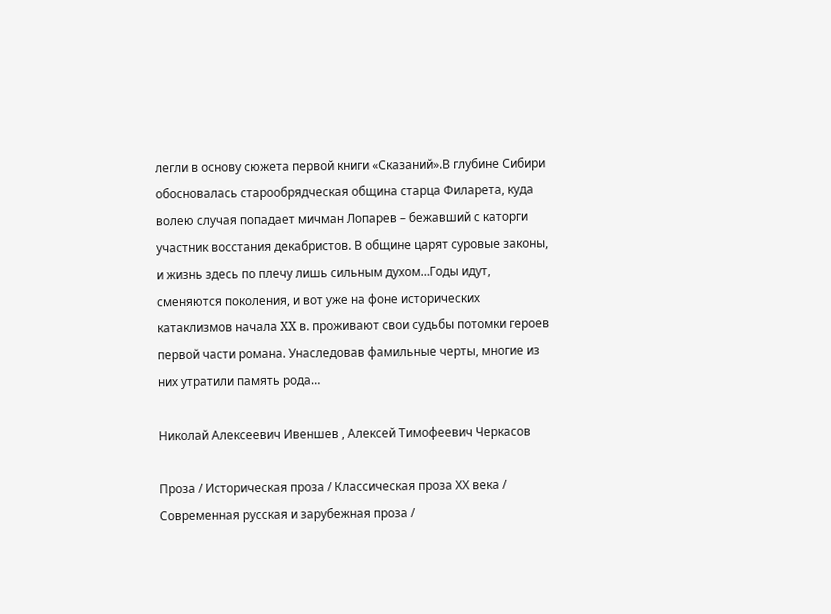легли в основу сюжета первой книги «Сказаний».В глубине Сибири обосновалась старообрядческая община старца Филарета, куда волею случая попадает мичман Лопарев – бежавший с каторги участник восстания декабристов. В общине царят суровые законы, и жизнь здесь по плечу лишь сильным духом…Годы идут, сменяются поколения, и вот уже на фоне исторических катаклизмов начала XX в. проживают свои судьбы потомки героев первой части романа. Унаследовав фамильные черты, многие из них утратили память рода…

Николай Алексеевич Ивеншев , Алексей Тимофеевич Черкасов

Проза / Историческая проза / Классическая проза ХX века / Современная русская и зарубежная проза /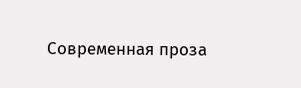Современная проза